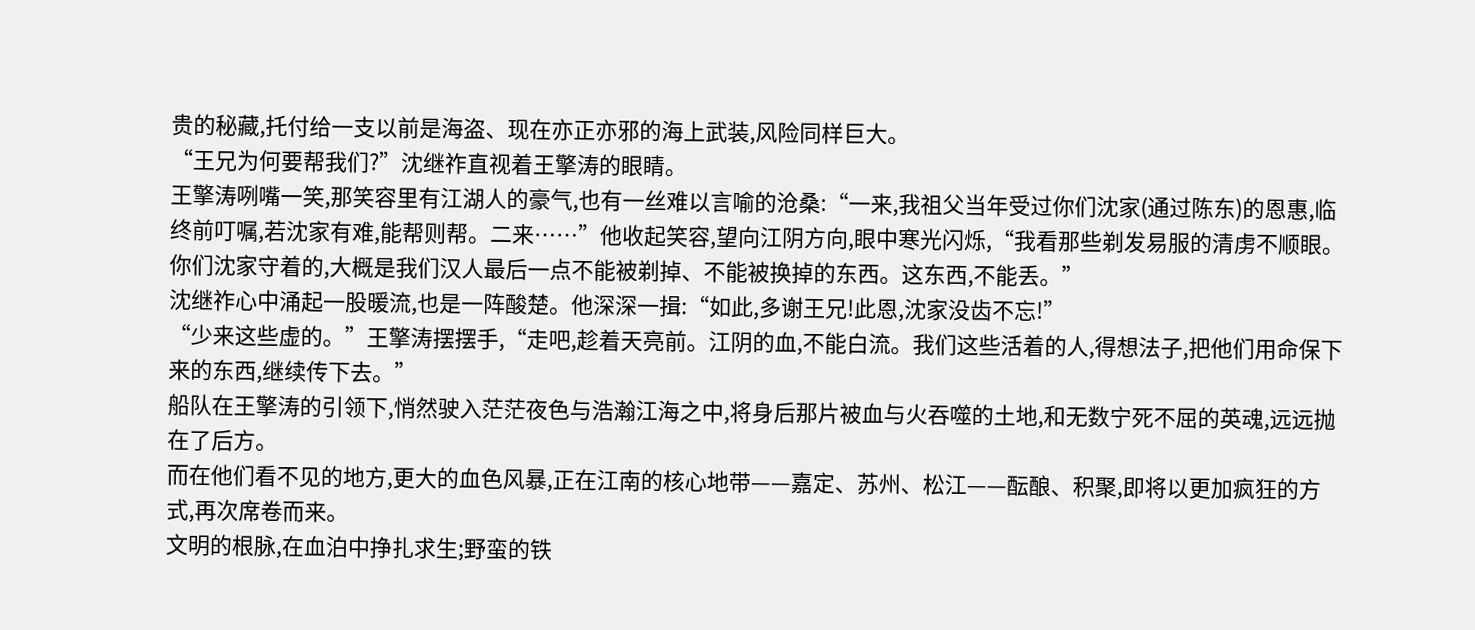贵的秘藏,托付给一支以前是海盗、现在亦正亦邪的海上武装,风险同样巨大。
“王兄为何要帮我们?”沈继祚直视着王擎涛的眼睛。
王擎涛咧嘴一笑,那笑容里有江湖人的豪气,也有一丝难以言喻的沧桑:“一来,我祖父当年受过你们沈家(通过陈东)的恩惠,临终前叮嘱,若沈家有难,能帮则帮。二来……”他收起笑容,望向江阴方向,眼中寒光闪烁,“我看那些剃发易服的清虏不顺眼。你们沈家守着的,大概是我们汉人最后一点不能被剃掉、不能被换掉的东西。这东西,不能丢。”
沈继祚心中涌起一股暖流,也是一阵酸楚。他深深一揖:“如此,多谢王兄!此恩,沈家没齿不忘!”
“少来这些虚的。”王擎涛摆摆手,“走吧,趁着天亮前。江阴的血,不能白流。我们这些活着的人,得想法子,把他们用命保下来的东西,继续传下去。”
船队在王擎涛的引领下,悄然驶入茫茫夜色与浩瀚江海之中,将身后那片被血与火吞噬的土地,和无数宁死不屈的英魂,远远抛在了后方。
而在他们看不见的地方,更大的血色风暴,正在江南的核心地带——嘉定、苏州、松江——酝酿、积聚,即将以更加疯狂的方式,再次席卷而来。
文明的根脉,在血泊中挣扎求生;野蛮的铁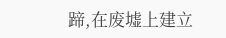蹄,在废墟上建立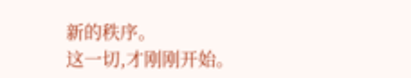新的秩序。
这一切,才刚刚开始。